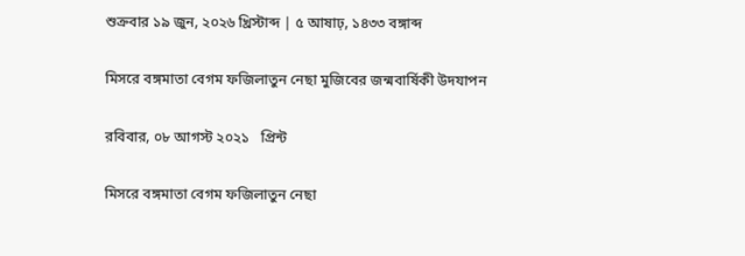শুক্রবার ১৯ জুন, ২০২৬ খ্রিস্টাব্দ | ৫ আষাঢ়, ১৪৩৩ বঙ্গাব্দ

মিসরে বঙ্গমাতা বেগম ফজিলাতুন নেছা মুজিবের জন্মবার্ষিকী উদযাপন

রবিবার, ০৮ আগস্ট ২০২১   প্রিন্ট

মিসরে বঙ্গমাতা বেগম ফজিলাতুন নেছা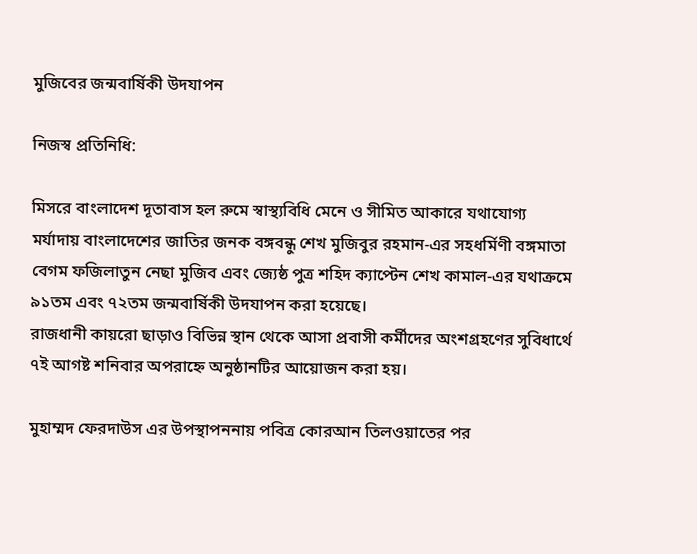মুজিবের জন্মবার্ষিকী উদযাপন

নিজস্ব প্রতিনিধি:

মিসরে বাংলাদেশ দূতাবাস হল রুমে স্বাস্থ্যবিধি মেনে ও সীমিত আকারে যথাযোগ্য মর্যাদায় বাংলাদেশের জাতির জনক বঙ্গবন্ধু শেখ মুজিবুর রহমান-এর সহধর্মিণী বঙ্গমাতা বেগম ফজিলাতুন নেছা মুজিব এবং জ্যেষ্ঠ পুত্র শহিদ ক্যাপ্টেন শেখ কামাল-এর যথাক্রমে ৯১তম এবং ৭২তম জন্মবার্ষিকী উদযাপন করা হয়েছে।
রাজধানী কায়রো ছাড়াও বিভিন্ন স্থান থেকে আসা প্রবাসী কর্মীদের অংশগ্রহণের সুবিধার্থে ৭ই আগষ্ট শনিবার অপরাহ্নে অনুষ্ঠানটির আয়োজন করা হয়।

মুহাম্মদ ফেরদাউস এর উপস্থাপননায় পবিত্র কোরআন তিলওয়াতের পর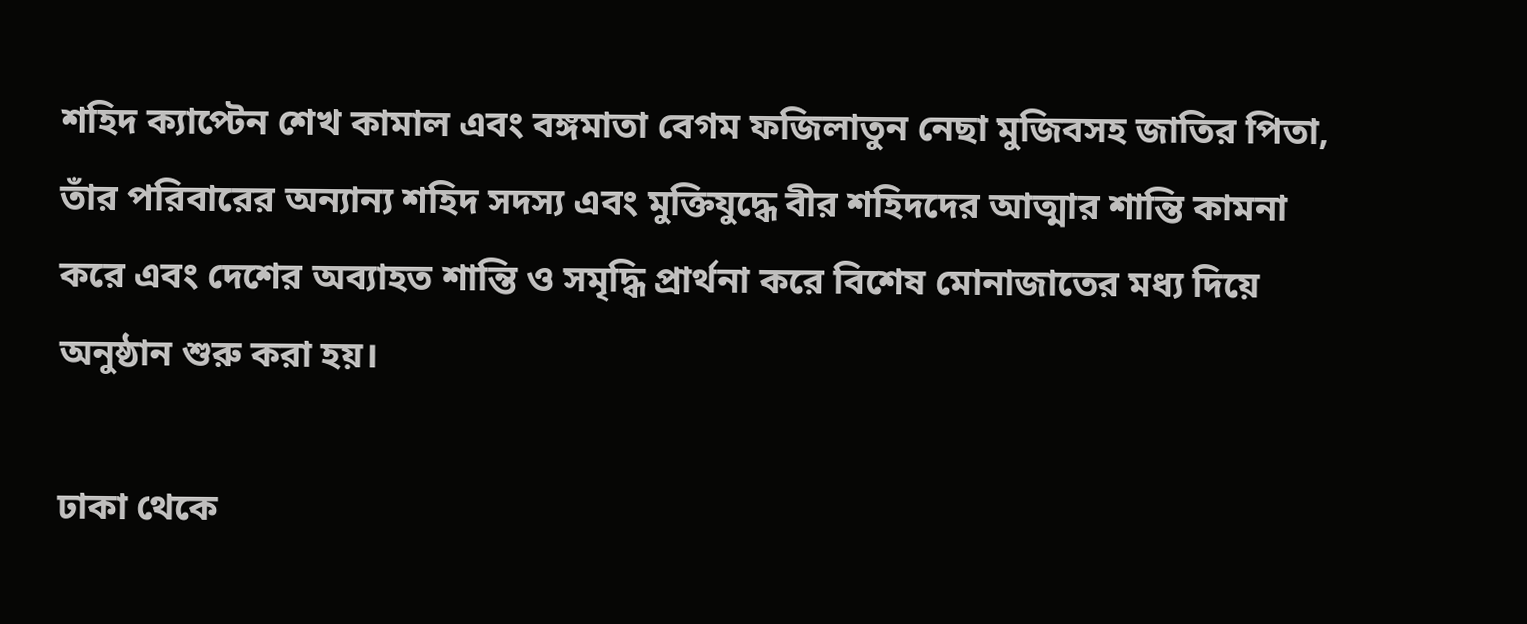শহিদ ক্যাপ্টেন শেখ কামাল এবং বঙ্গমাতা বেগম ফজিলাতুন নেছা মুজিবসহ জাতির পিতা, তাঁর পরিবারের অন্যান্য শহিদ সদস্য এবং মুক্তিযুদ্ধে বীর শহিদদের আত্মার শান্তি কামনা করে এবং দেশের অব্যাহত শান্তি ও সমৃদ্ধি প্রার্থনা করে বিশেষ মোনাজাতের মধ্য দিয়ে অনুষ্ঠান শুরু করা হয়।

ঢাকা থেকে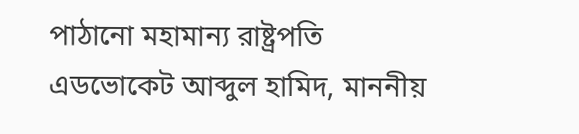পাঠানো মহামান্য রাষ্ট্রপতি এডভোকেট আব্দুল হামিদ, মাননীয়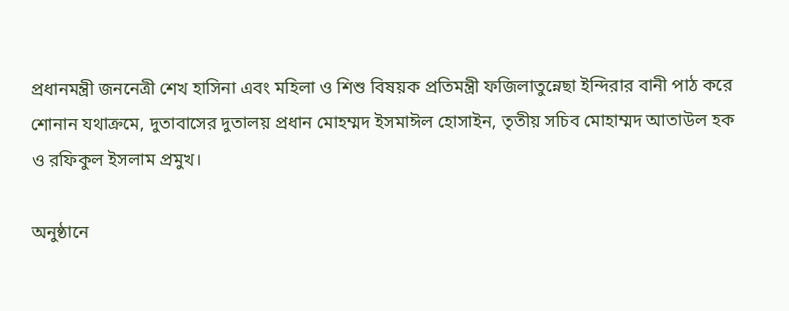প্রধানমন্ত্রী জননেত্রী শেখ হাসিনা এবং মহিলা ও শিশু বিষয়ক প্রতিমন্ত্রী ফজিলাতুন্নেছা ইন্দিরার বানী পাঠ করে শোনান যথাক্রমে, দুতাবাসের দুতালয় প্রধান মোহম্মদ ইসমাঈল হোসাইন, তৃতীয় সচিব মোহাম্মদ আতাউল হক ও রফিকুল ইসলাম প্রমুখ।

অনুষ্ঠানে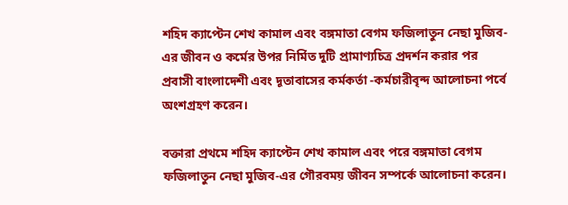শহিদ ক্যাপ্টেন শেখ কামাল এবং বঙ্গমাতা বেগম ফজিলাতুন নেছা মুজিব-এর জীবন ও কর্মের উপর নির্মিত দুটি প্রামাণ্যচিত্র প্রদর্শন করার পর প্রবাসী বাংলাদেশী এবং দূতাবাসের কর্মকর্তা -কর্মচারীবৃন্দ আলোচনা পর্বে অংশগ্রহণ করেন।

বক্তারা প্রথমে শহিদ ক্যাপ্টেন শেখ কামাল এবং পরে বঙ্গমাতা বেগম ফজিলাতুন নেছা মুজিব-এর গৌরবময় জীবন সম্পর্কে আলোচনা করেন।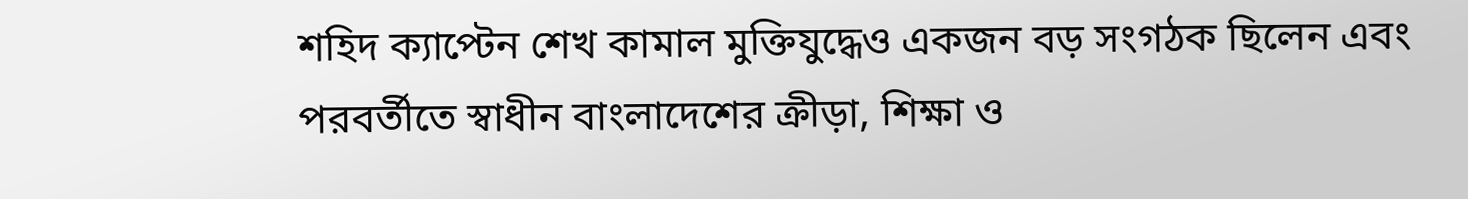শহিদ ক্যাপ্টেন শেখ কামাল মুক্তিযুদ্ধেও একজন বড় সংগঠক ছিলেন এবং পরবর্তীতে স্বাধীন বাংলাদেশের ক্রীড়া, শিক্ষা ও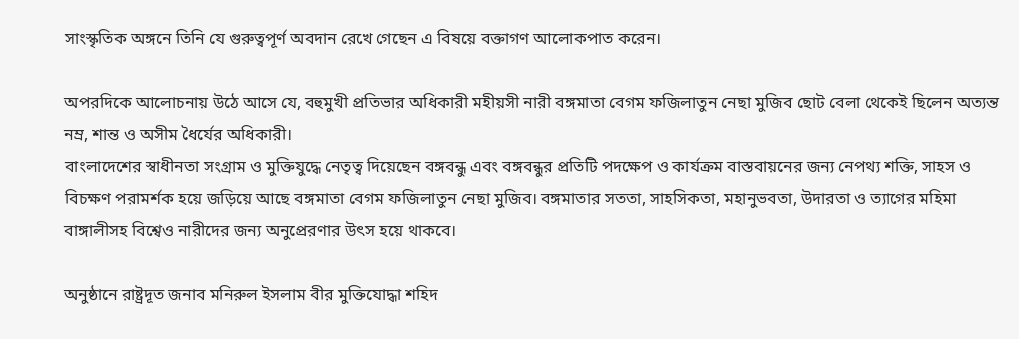সাংস্কৃতিক অঙ্গনে তিনি যে গুরুত্বপূর্ণ অবদান রেখে গেছেন এ বিষয়ে বক্তাগণ আলোকপাত করেন।

অপরদিকে আলোচনায় উঠে আসে যে, বহুমুখী প্রতিভার অধিকারী মহীয়সী নারী বঙ্গমাতা বেগম ফজিলাতুন নেছা মুজিব ছোট বেলা থেকেই ছিলেন অত্যন্ত নম্র, শান্ত ও অসীম ধৈর্যের অধিকারী।
বাংলাদেশের স্বাধীনতা সংগ্রাম ও মুক্তিযুদ্ধে নেতৃত্ব দিয়েছেন বঙ্গবন্ধু এবং বঙ্গবন্ধুর প্রতিটি পদক্ষেপ ও কার্যক্রম বাস্তবায়নের জন্য নেপথ্য শক্তি, সাহস ও বিচক্ষণ পরামর্শক হয়ে জড়িয়ে আছে বঙ্গমাতা বেগম ফজিলাতুন নেছা মুজিব। বঙ্গমাতার সততা, সাহসিকতা, মহানুভবতা, উদারতা ও ত্যাগের মহিমা বাঙ্গালীসহ বিশ্বেও নারীদের জন্য অনুপ্রেরণার উৎস হয়ে থাকবে।

অনুষ্ঠানে রাষ্ট্রদূত জনাব মনিরুল ইসলাম বীর মুক্তিযোদ্ধা শহিদ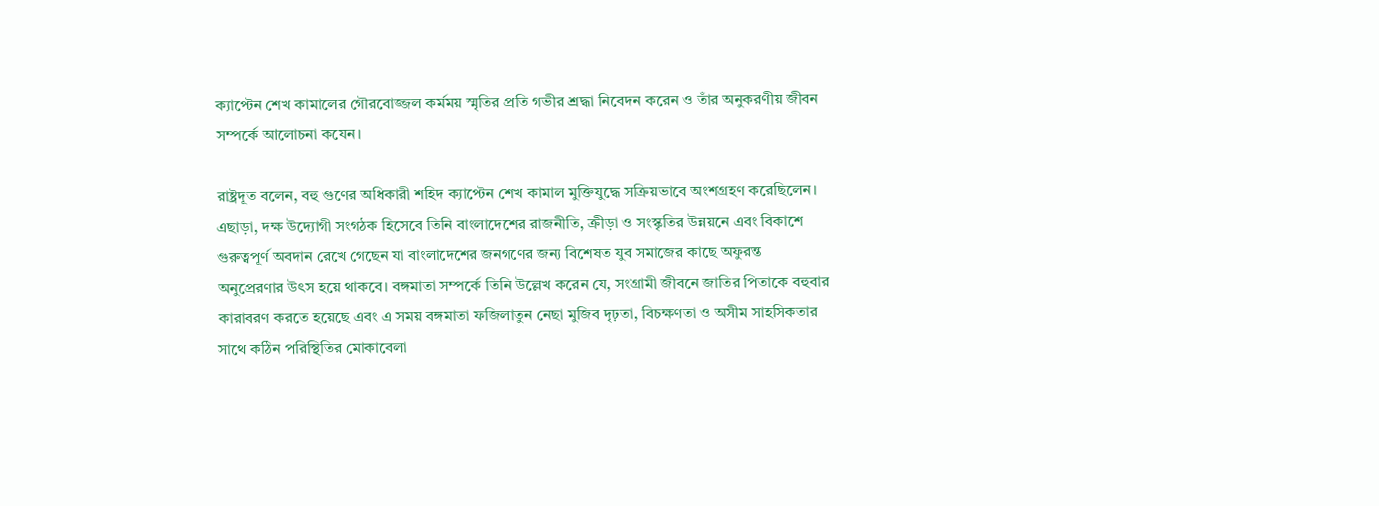ক্যাপ্টেন শেখ কামালের গৌরবোজ্জল কর্মময় স্মৃতির প্রতি গভীর শ্রদ্ধা নিবেদন করেন ও তাঁর অনুকরণীয় জীবন সম্পর্কে আলোচনা কযেন।

রাষ্ট্রদূত বলেন, বহু গুণের অধিকারী শহিদ ক্যাপ্টেন শেখ কামাল মুক্তিযুদ্ধে সক্রিয়ভাবে অংশগ্রহণ করেছিলেন। এছাড়া, দক্ষ উদ্যোগী সংগঠক হিসেবে তিনি বাংলাদেশের রাজনীতি, ক্রীড়া ও সংস্কৃতির উন্নয়নে এবং বিকাশে গুরুত্বপূর্ণ অবদান রেখে গেছেন যা বাংলাদেশের জনগণের জন্য বিশেষত যুব সমাজের কাছে অফুরন্ত অনুপ্রেরণার উৎস হয়ে থাকবে। বঙ্গমাতা সম্পর্কে তিনি উল্লেখ করেন যে, সংগ্রামী জীবনে জাতির পিতাকে বহুবার কারাবরণ করতে হয়েছে এবং এ সময় বঙ্গমাতা ফজিলাতুন নেছা মুজিব দৃঢ়তা, বিচক্ষণতা ও অসীম সাহসিকতার সাথে কঠিন পরিস্থিতির মোকাবেলা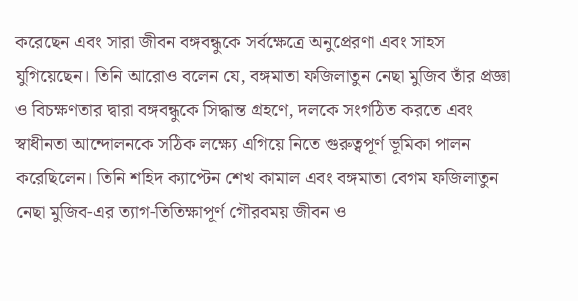করেছেন এবং সারা জীবন বঙ্গবন্ধুকে সর্বক্ষেত্রে অনুপ্রেরণা এবং সাহস যুগিয়েছেন। তিনি আরোও বলেন যে, বঙ্গমাতা ফজিলাতুন নেছা মুজিব তাঁর প্রজ্ঞা ও বিচক্ষণতার দ্বারা বঙ্গবন্ধুকে সিদ্ধান্ত গ্রহণে, দলকে সংগঠিত করতে এবং স্বাধীনতা আন্দোলনকে সঠিক লক্ষ্যে এগিয়ে নিতে গুরুত্বপূর্ণ ভূমিকা পালন করেছিলেন। তিনি শহিদ ক্যাপ্টেন শেখ কামাল এবং বঙ্গমাতা বেগম ফজিলাতুন নেছা মুজিব-এর ত্যাগ-তিতিক্ষাপূর্ণ গৌরবময় জীবন ও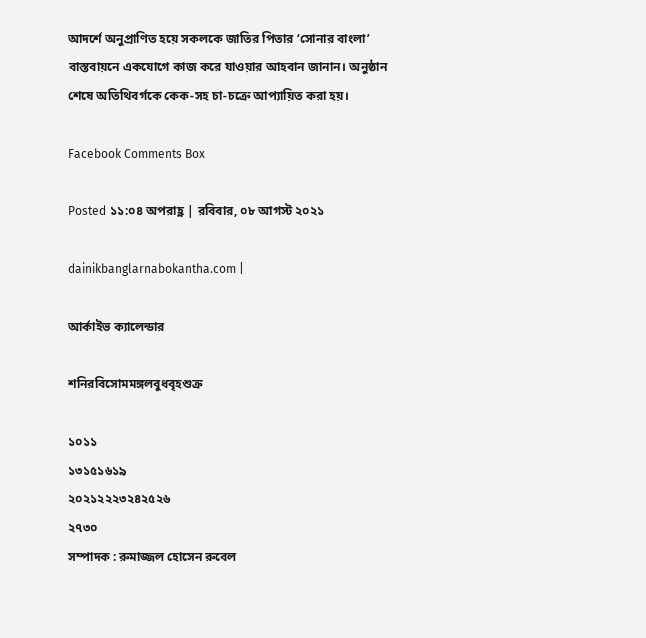আদর্শে অনুপ্রাণিত হয়ে সকলকে জাতির পিতার ‘সোনার বাংলা’ বাস্তবায়নে একযোগে কাজ করে যাওয়ার আহবান জানান। অনুষ্ঠান শেষে অতিথিবর্গকে কেক-সহ চা-চক্রে আপ্যায়িত করা হয়।

Facebook Comments Box

Posted ১১:০৪ অপরাহ্ণ | রবিবার, ০৮ আগস্ট ২০২১

dainikbanglarnabokantha.com |

আর্কাইভ ক্যালেন্ডার

শনিরবিসোমমঙ্গলবুধবৃহশুক্র

১০১১
১৩১৫১৬১৯
২০২১২২২৩২৪২৫২৬
২৭৩০
সম্পাদক : রুমাজ্জল হোসেন রুবেল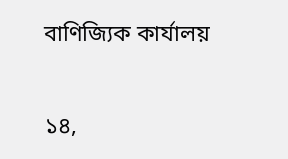বাণিজ্যিক কার্যালয়

১৪,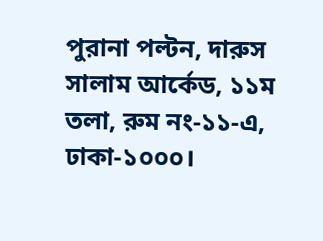পুরানা পল্টন, দারুস সালাম আর্কেড, ১১ম তলা, রুম নং-১১-এ, ঢাকা-১০০০।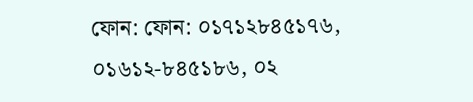ফোন: ফোন: ০১৭১২৮৪৫১৭৬, ০১৬১২-৮৪৫১৮৬, ০২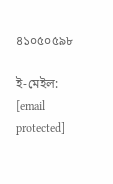৪১০৫০৫৯৮

ই-মেইল: [email protected]